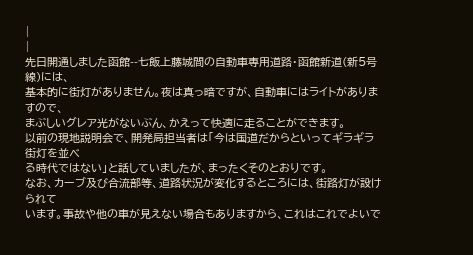|
|
先日開通しました函館--七飯上藤城間の自動車専用道路・函館新道(新5号線)には、
基本的に街灯がありません。夜は真っ暗ですが、自動車にはライトがありますので、
まぶしいグレア光がないぶん、かえって快適に走ることができます。
以前の現地説明会で、開発局担当者は「今は国道だからといってギラギラ街灯を並べ
る時代ではない」と話していましたが、まったくそのとおりです。
なお、カーブ及び合流部等、道路状況が変化するところには、街路灯が設けられて
います。事故や他の車が見えない場合もありますから、これはこれでよいで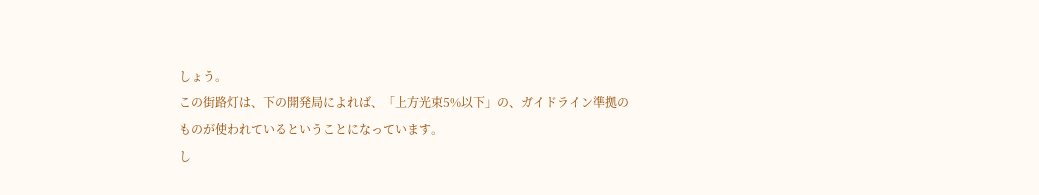しょう。
この街路灯は、下の開発局によれば、「上方光束5%以下」の、ガイドライン準拠の
ものが使われているということになっています。
し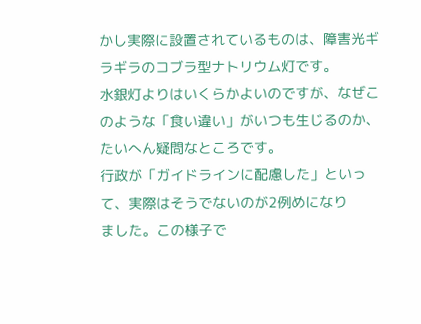かし実際に設置されているものは、障害光ギラギラのコブラ型ナトリウム灯です。
水銀灯よりはいくらかよいのですが、なぜこのような「食い違い」がいつも生じるのか、
たいへん疑問なところです。
行政が「ガイドラインに配慮した」といって、実際はそうでないのが2例めになり
ました。この様子で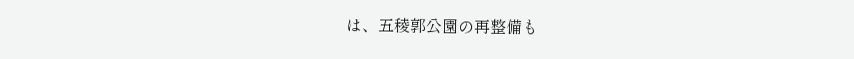は、五稜郭公園の再整備も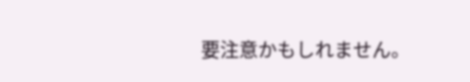要注意かもしれません。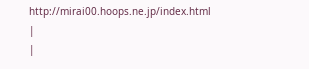http://mirai00.hoops.ne.jp/index.html
|
|